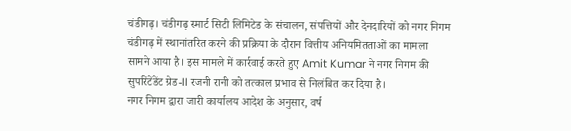चंडीगढ़। चंडीगढ़ स्मार्ट सिटी लिमिटेड के संचालन, संपत्तियों और देनदारियों को नगर निगम चंडीगढ़ में स्थानांतरित करने की प्रक्रिया के दौरान वित्तीय अनियमितताओं का मामला सामने आया है। इस मामले में कार्रवाई करते हुए Amit Kumar ने नगर निगम की सुपरिंटेंडेंट ग्रेड-II रजनी रानी को तत्काल प्रभाव से निलंबित कर दिया है।
नगर निगम द्वारा जारी कार्यालय आदेश के अनुसार, वर्ष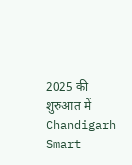2025 की शुरुआत में Chandigarh Smart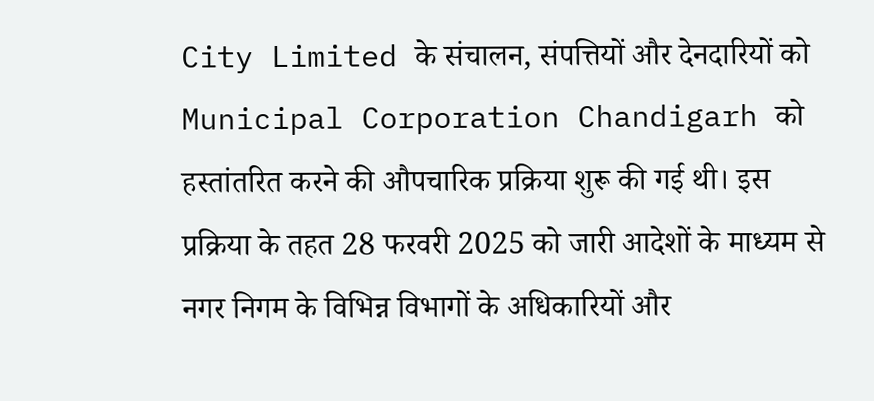City Limited के संचालन, संपत्तियों और देनदारियों को Municipal Corporation Chandigarh को हस्तांतरित करने की औपचारिक प्रक्रिया शुरू की गई थी। इस प्रक्रिया के तहत 28 फरवरी 2025 को जारी आदेशों के माध्यम से नगर निगम के विभिन्न विभागों के अधिकारियों और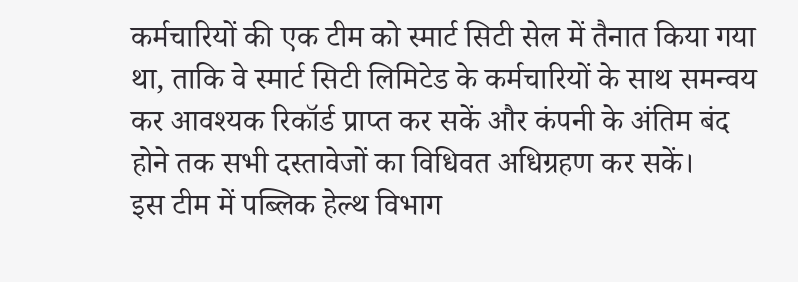कर्मचारियों की एक टीम को स्मार्ट सिटी सेल में तैनात किया गया था, ताकि वे स्मार्ट सिटी लिमिटेड के कर्मचारियों के साथ समन्वय कर आवश्यक रिकॉर्ड प्राप्त कर सकें और कंपनी के अंतिम बंद होने तक सभी दस्तावेजों का विधिवत अधिग्रहण कर सकें।
इस टीम में पब्लिक हेल्थ विभाग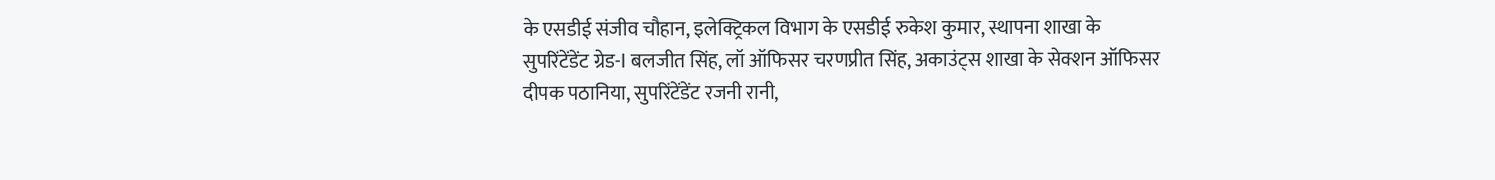के एसडीई संजीव चौहान, इलेक्ट्रिकल विभाग के एसडीई रुकेश कुमार, स्थापना शाखा के सुपरिंटेंडेंट ग्रेड-I बलजीत सिंह, लॉ ऑफिसर चरणप्रीत सिंह, अकाउंट्स शाखा के सेक्शन ऑफिसर दीपक पठानिया, सुपरिंटेंडेंट रजनी रानी,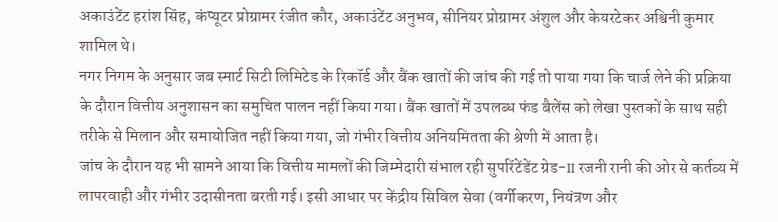अकाउंटेंट हरांश सिंह, कंप्यूटर प्रोग्रामर रंजीत कौर, अकाउंटेंट अनुभव, सीनियर प्रोग्रामर अंशुल और केयरटेकर अश्विनी कुमार शामिल थे।
नगर निगम के अनुसार जब स्मार्ट सिटी लिमिटेड के रिकॉर्ड और बैंक खातों की जांच की गई तो पाया गया कि चार्ज लेने की प्रक्रिया के दौरान वित्तीय अनुशासन का समुचित पालन नहीं किया गया। बैंक खातों में उपलब्ध फंड बैलेंस को लेखा पुस्तकों के साथ सही तरीके से मिलान और समायोजित नहीं किया गया, जो गंभीर वित्तीय अनियमितता की श्रेणी में आता है।
जांच के दौरान यह भी सामने आया कि वित्तीय मामलों की जिम्मेदारी संभाल रही सुपरिंटेंडेंट ग्रेड-II रजनी रानी की ओर से कर्तव्य में लापरवाही और गंभीर उदासीनता बरती गई। इसी आधार पर केंद्रीय सिविल सेवा (वर्गीकरण, नियंत्रण और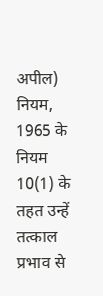अपील) नियम, 1965 के नियम 10(1) के तहत उन्हें तत्काल प्रभाव से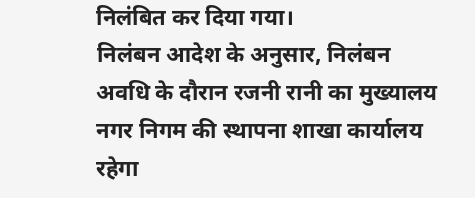निलंबित कर दिया गया।
निलंबन आदेश के अनुसार, निलंबन अवधि के दौरान रजनी रानी का मुख्यालय नगर निगम की स्थापना शाखा कार्यालय रहेगा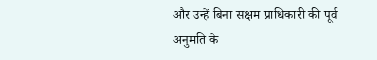और उन्हें बिना सक्षम प्राधिकारी की पूर्व अनुमति के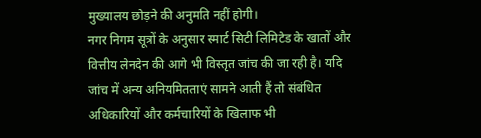मुख्यालय छोड़ने की अनुमति नहीं होगी।
नगर निगम सूत्रों के अनुसार स्मार्ट सिटी लिमिटेड के खातों और वित्तीय लेनदेन की आगे भी विस्तृत जांच की जा रही है। यदि जांच में अन्य अनियमितताएं सामने आती हैं तो संबंधित अधिकारियों और कर्मचारियों के खिलाफ भी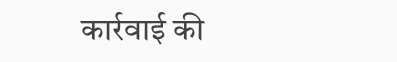कार्रवाई की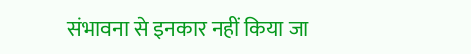संभावना से इनकार नहीं किया जा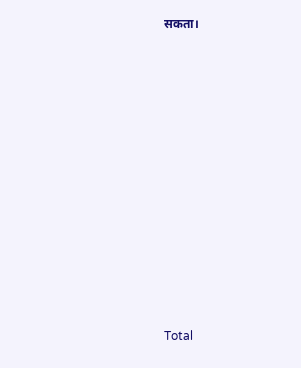सकता।












Total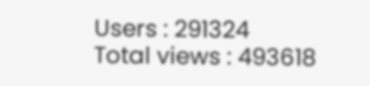Users : 291324
Total views : 493618